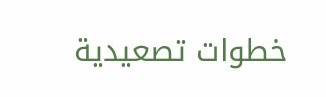خطوات تصعيدية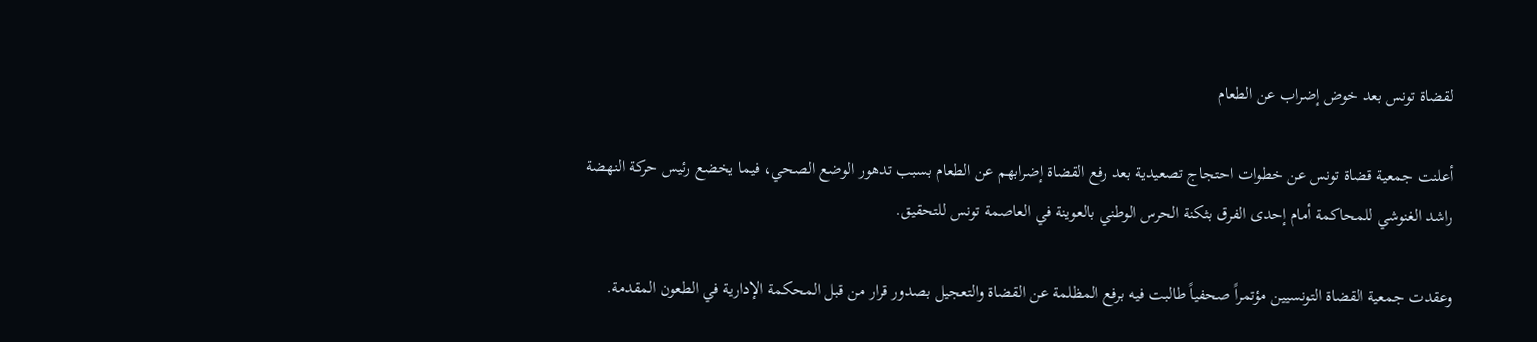لقضاة تونس بعد خوض إضراب عن الطعام

أعلنت جمعية قضاة تونس عن خطوات احتجاج تصعيدية بعد رفع القضاة إضرابهم عن الطعام بسبب تدهور الوضع الصحي، فيما يخضع رئيس حركة النهضة راشد الغنوشي للمحاكمة أمام إحدى الفرق بثكنة الحرس الوطني بالعوينة في العاصمة تونس للتحقيق.

وعقدت جمعية القضاة التونسيين مؤتمراً صحفياً طالبت فيه برفع المظلمة عن القضاة والتعجيل بصدور قرار من قبل المحكمة الإدارية في الطعون المقدمة.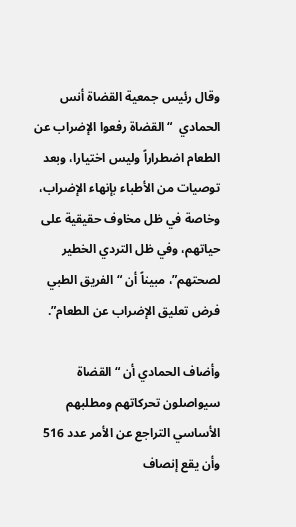وقال رئيس جمعية القضاة أنس الحمادي  “القضاة رفعوا الإضراب عن الطعام اضطراراً وليس اختيارا، وبعد توصيات من الأطباء بإنهاء الإضراب، وخاصة في ظل مخاوف حقيقية على حياتهم، وفي ظل التردي الخطير لصحتهم”، مبيناً أن “الفريق الطبي فرض تعليق الإضراب عن الطعام”.

وأضاف الحمادي أن “القضاة سيواصلون تحركاتهم ومطلبهم الأساسي التراجع عن الأمر عدد 516 وأن يقع إنصاف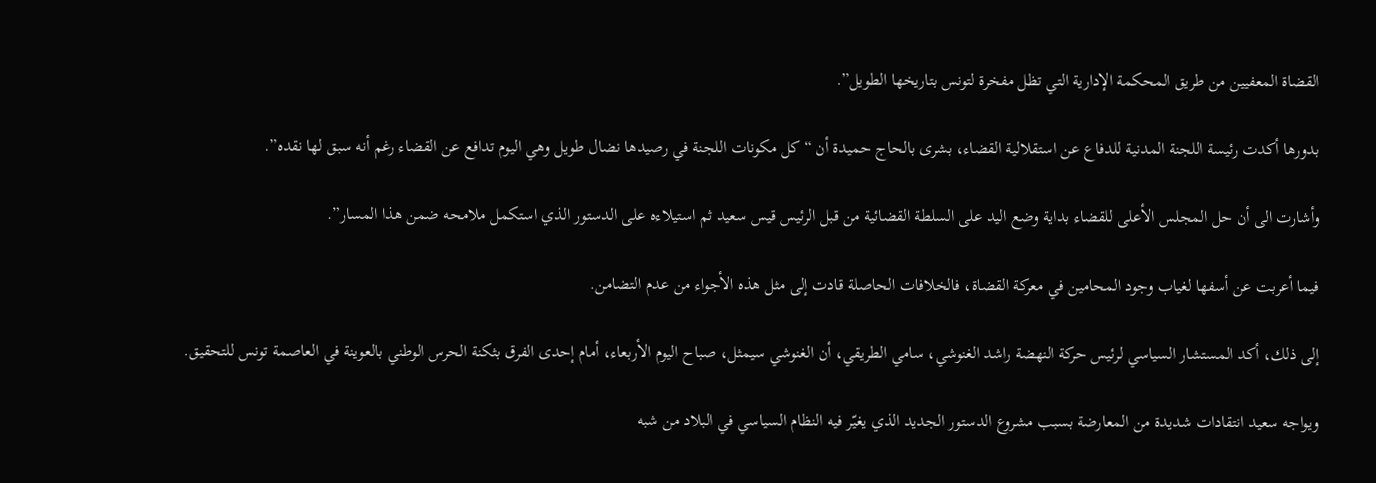القضاة المعفيين من طريق المحكمة الإدارية التي تظل مفخرة لتونس بتاريخها الطويل”.

بدورها أكدت رئيسة اللجنة المدنية للدفاع عن استقلالية القضاء، بشرى بالحاج حميدة أن “كل مكونات اللجنة في رصيدها نضال طويل وهي اليوم تدافع عن القضاء رغم أنه سبق لها نقده”.

وأشارت الى أن حل المجلس الأعلى للقضاء بداية وضع اليد على السلطة القضائية من قبل الرئيس قيس سعيد ثم استيلاءه على الدستور الذي استكمل ملامحه ضمن هذا المسار”.

فيما أعربت عن أسفها لغياب وجود المحامين في معركة القضاة، فالخلافات الحاصلة قادت إلى مثل هذه الأجواء من عدم التضامن.

إلى ذلك، أكد المستشار السياسي لرئيس حركة النهضة راشد الغنوشي، سامي الطريقي، أن الغنوشي سيمثل، صباح اليوم الأربعاء، أمام إحدى الفرق بثكنة الحرس الوطني بالعوينة في العاصمة تونس للتحقيق.

ويواجه سعيد انتقادات شديدة من المعارضة بسبب مشروع الدستور الجديد الذي يغيّر فيه النظام السياسي في البلاد من شبه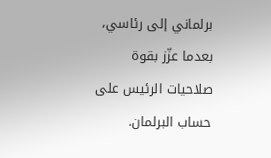برلماني إلى رئاسي، بعدما عزّز بقوة صلاحيات الرئيس على حساب البرلمان.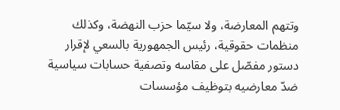وتتهم المعارضة، ولا سيّما حزب النهضة، وكذلك منظمات حقوقية، رئيس الجمهورية بالسعي لإقرار دستور مفصّل على مقاسه وتصفية حسابات سياسية ضدّ معارضيه بتوظيف مؤسسات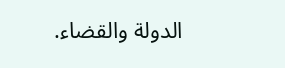الدولة والقضاء.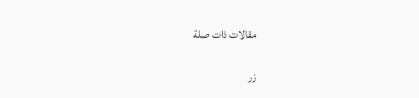مقالات ذات صلة

زر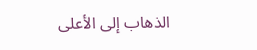الذهاب إلى الأعلى